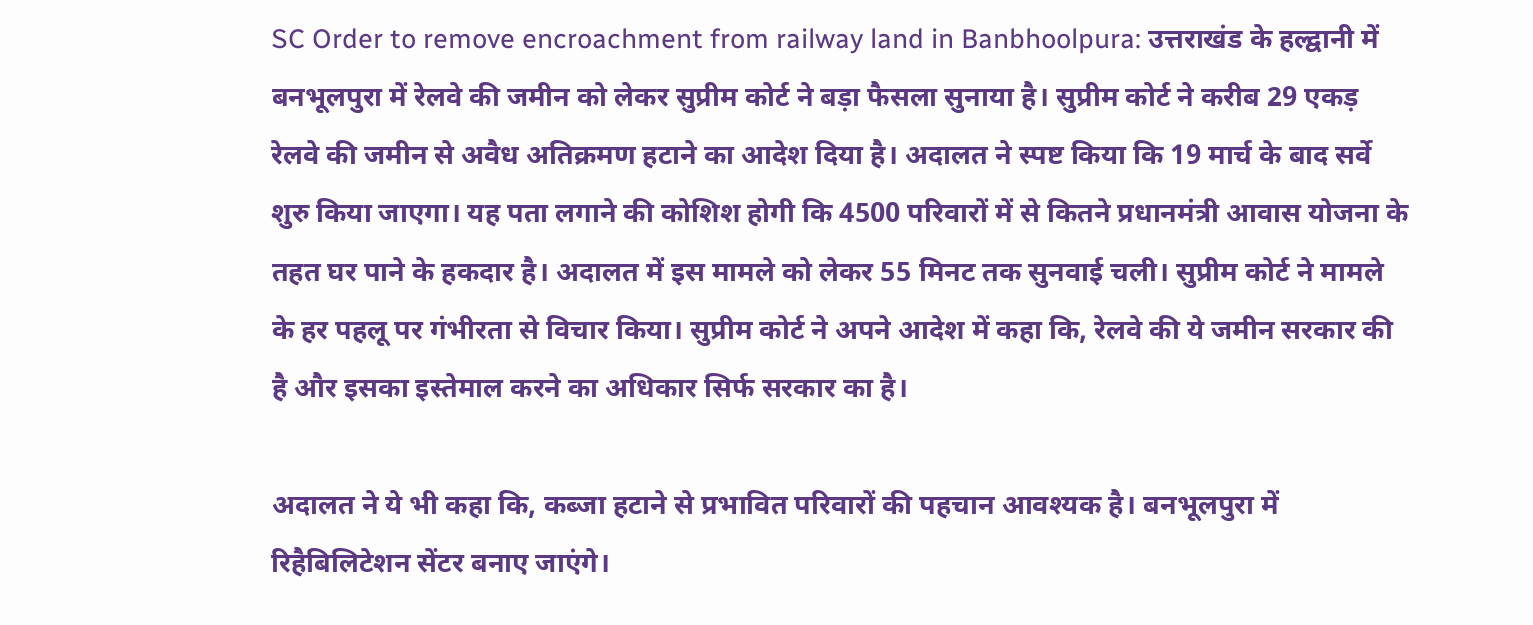SC Order to remove encroachment from railway land in Banbhoolpura: उत्तराखंड के हल्द्वानी में बनभूलपुरा में रेलवे की जमीन को लेकर सुप्रीम कोर्ट ने बड़ा फैसला सुनाया है। सुप्रीम कोर्ट ने करीब 29 एकड़ रेलवे की जमीन से अवैध अतिक्रमण हटाने का आदेश दिया है। अदालत ने स्पष्ट किया कि 19 मार्च के बाद सर्वे शुरु किया जाएगा। यह पता लगाने की कोशिश होगी कि 4500 परिवारों में से कितने प्रधानमंत्री आवास योजना के तहत घर पाने के हकदार है। अदालत में इस मामले को लेकर 55 मिनट तक सुनवाई चली। सुप्रीम कोर्ट ने मामले के हर पहलू पर गंभीरता से विचार किया। सुप्रीम कोर्ट ने अपने आदेश में कहा कि, रेलवे की ये जमीन सरकार की है और इसका इस्तेमाल करने का अधिकार सिर्फ सरकार का है।

अदालत ने ये भी कहा कि, कब्जा हटाने से प्रभावित परिवारों की पहचान आवश्यक है। बनभूलपुरा में रिहैबिलिटेशन सेंटर बनाए जाएंगे।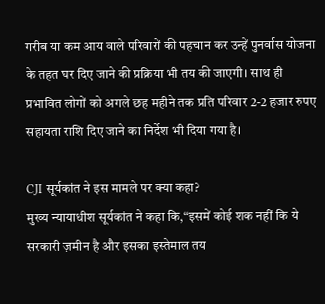गरीब या कम आय वाले परिवारों की पहचान कर उन्हें पुनर्वास योजना के तहत घर दिए जाने की प्रक्रिया भी तय की जाएगी। साथ ही प्रभावित लोगों को अगले छह महीने तक प्रति परिवार 2-2 हजार रुपए सहायता राशि दिए जाने का निर्देश भी दिया गया है।

CJI सूर्यकांत ने इस मामले पर क्या कहा?
मुख्य न्यायाधीश सूर्यकांत ने कहा कि,“इसमें कोई शक नहीं कि ये सरकारी ज़मीन है और इसका इस्तेमाल तय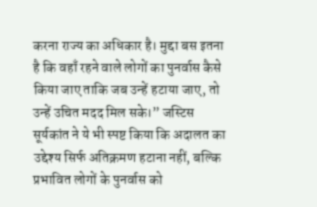करना राज्य का अधिकार है। मुद्दा बस इतना है कि वहाँ रहने वाले लोगों का पुनर्वास कैसे किया जाए ताकि जब उन्हें हटाया जाए, तो उन्हें उचित मदद मिल सके।” जस्टिस सूर्यकांत ने ये भी स्पष्ट किया कि अदालत का उद्देश्य सिर्फ अतिक्रमण हटाना नहीं, बल्कि प्रभावित लोगों के पुनर्वास को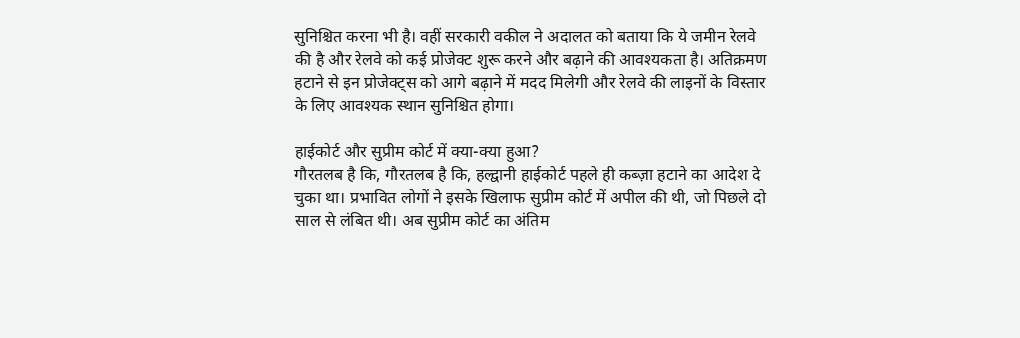सुनिश्चित करना भी है। वहीं सरकारी वकील ने अदालत को बताया कि ये जमीन रेलवे की है और रेलवे को कई प्रोजेक्ट शुरू करने और बढ़ाने की आवश्यकता है। अतिक्रमण हटाने से इन प्रोजेक्ट्स को आगे बढ़ाने में मदद मिलेगी और रेलवे की लाइनों के विस्तार के लिए आवश्यक स्थान सुनिश्चित होगा।

हाईकोर्ट और सुप्रीम कोर्ट में क्या-क्या हुआ?
गौरतलब है कि, गौरतलब है कि, हल्द्वानी हाईकोर्ट पहले ही कब्ज़ा हटाने का आदेश दे चुका था। प्रभावित लोगों ने इसके खिलाफ सुप्रीम कोर्ट में अपील की थी, जो पिछले दो साल से लंबित थी। अब सुप्रीम कोर्ट का अंतिम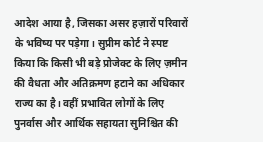आदेश आया है, जिसका असर हज़ारों परिवारों के भविष्य पर पड़ेगा। सुप्रीम कोर्ट ने स्पष्ट किया कि किसी भी बड़े प्रोजेक्ट के लिए ज़मीन की वैधता और अतिक्रमण हटाने का अधिकार राज्य का है। वहीं प्रभावित लोगों के लिए पुनर्वास और आर्थिक सहायता सुनिश्चित की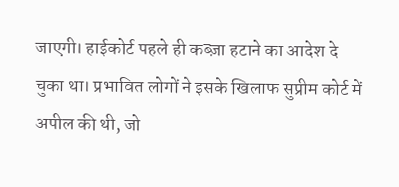जाएगी। हाईकोर्ट पहले ही कब्ज़ा हटाने का आदेश दे चुका था। प्रभावित लोगों ने इसके खिलाफ सुप्रीम कोर्ट में अपील की थी, जो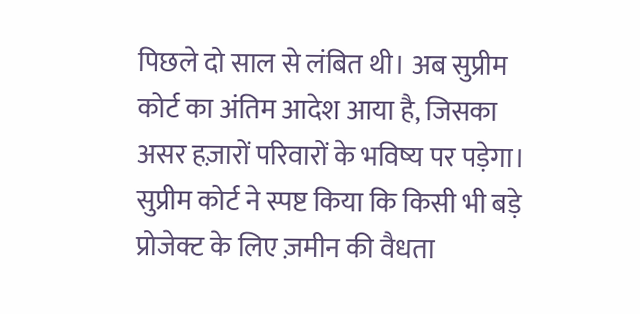पिछले दो साल से लंबित थी। अब सुप्रीम कोर्ट का अंतिम आदेश आया है, जिसका असर हज़ारों परिवारों के भविष्य पर पड़ेगा। सुप्रीम कोर्ट ने स्पष्ट किया कि किसी भी बड़े प्रोजेक्ट के लिए ज़मीन की वैधता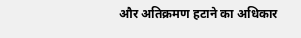और अतिक्रमण हटाने का अधिकार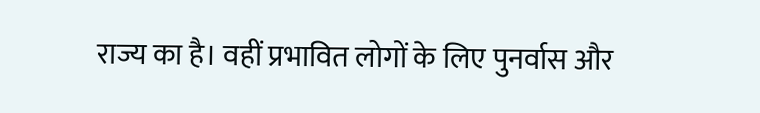राज्य का है। वहीं प्रभावित लोगों के लिए पुनर्वास और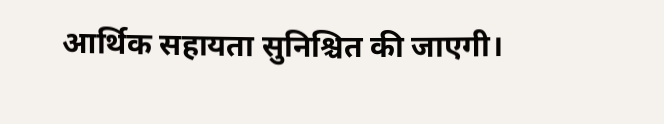आर्थिक सहायता सुनिश्चित की जाएगी।